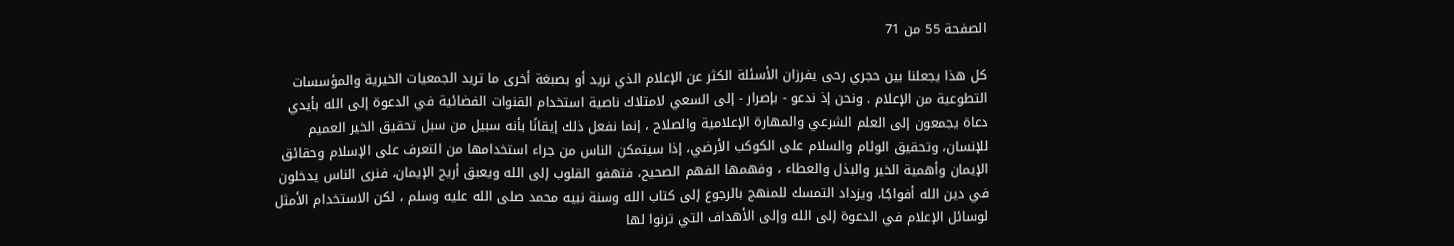الصفحة 55 من 71

كل هذا يجعلنا بين حجري رحى يفرزان الأسئلة الكثر عن الإعلام الذي نريد أو بصبغة أخرى ما تريد الجمعيات الخيرية والمؤسسات التطوعية من الإعلام . ونحن إذ ندعو - بإصرار - إلى السعي لامتلاك ناصية استخدام القنوات الفضائية في الدعوة إلى الله بأيدي دعاة يجمعون إلى العلم الشرعي والمهارة الإعلامية والصلاح ، إنما نفعل ذلك إيقانًا بأنه سبيل من سبل تحقيق الخير العميم للإنسان، وتحقيق الوئام والسلام على الكوكب الأرضي، إذا سيتمكن الناس من جراء استخدامها من التعرف على الإسلام وحقائق الإيمان وأهمية الخير والبذل والعطاء ، وفهمها الفهم الصحيح، فتهفو القلوب إلى الله ويعبق أريج الإيمان، فنرى الناس يدخلون في دين الله أفواجًا، ويزداد التمسك للمنهج بالرجوع إلى كتاب الله وسنة نبيه محمد صلى الله عليه وسلم ، لكن الاستخدام الأمثل لوسائل الإعلام في الدعوة إلى الله وإلى الأهداف التي ترنوا لها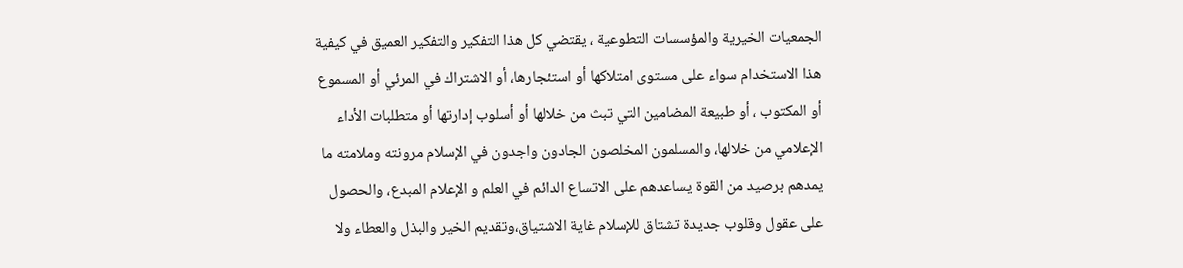الجمعيات الخيرية والمؤسسات التطوعية ، يقتضي كل هذا التفكير والتفكير العميق في كيفية هذا الاستخدام سواء على مستوى امتلاكها أو استئجارها، أو الاشتراك في المرئي أو المسموع أو المكتوب ، أو طبيعة المضامين التي تبث من خلالها أو أسلوب إدارتها أو متطلبات الأداء الإعلامي من خلالها، والمسلمون المخلصون الجادون واجدون في الإسلام مرونته وملامته ما يمدهم برصيد من القوة يساعدهم على الاتساع الدائم في العلم و الإعلام المبدع، والحصول على عقول وقلوب جديدة تشتاق للإسلام غاية الاشتياق،وتقديم الخير والبذل والعطاء ولا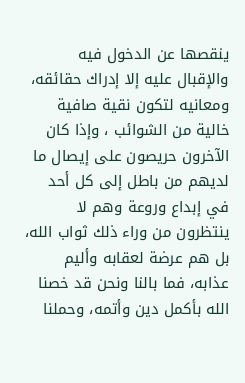ينقصها عن الدخول فيه والإقبال عليه إلا إدراك حقائقه، ومعانيه لتكون نقية صافية خالية من الشوائب ، وإذا كان الآخرون حريصون على إيصال ما لديهم من باطل إلى كل أحد في إبداع وروعة وهم لا ينتظرون من وراء ذلك ثواب الله، بل هم عرضة لعقابه وأليم عذابه، فما بالنا ونحن قد خصنا الله بأكمل دين وأتمه، وحملنا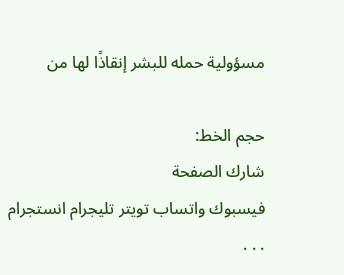مسؤولية حمله للبشر إنقاذًا لها من

حجم الخط:
شارك الصفحة
فيسبوك واتساب تويتر تليجرام انستجرام
. . .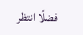فضلًا انتظر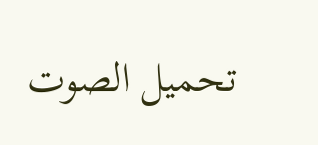تحميل الصوت